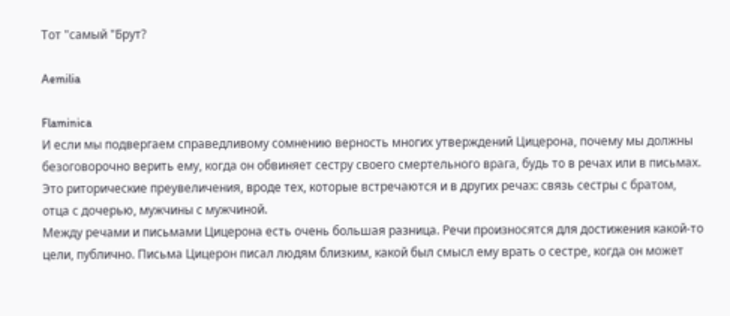Тот "самый "Брут?

Aemilia

Flaminica
И если мы подвергаем справедливому сомнению верность многих утверждений Цицерона, почему мы должны безоговорочно верить ему, когда он обвиняет сестру своего смертельного врага, будь то в речах или в письмах. Это риторические преувеличения, вроде тех, которые встречаются и в других речах: связь сестры с братом, отца с дочерью, мужчины с мужчиной.
Между речами и письмами Цицерона есть очень большая разница. Речи произносятся для достижения какой-то цели, публично. Письма Цицерон писал людям близким, какой был смысл ему врать о сестре, когда он может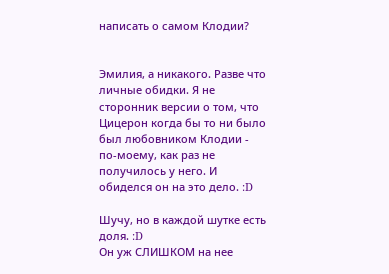написать о самом Клодии?


Эмилия, а никакого. Разве что личные обидки. Я не сторонник версии о том, что Цицерон когда бы то ни было был любовником Клодии - по-моему, как раз не получилось у него. И обиделся он на это дело. :D

Шучу, но в каждой шутке есть доля. :D
Он уж СЛИШКОМ на нее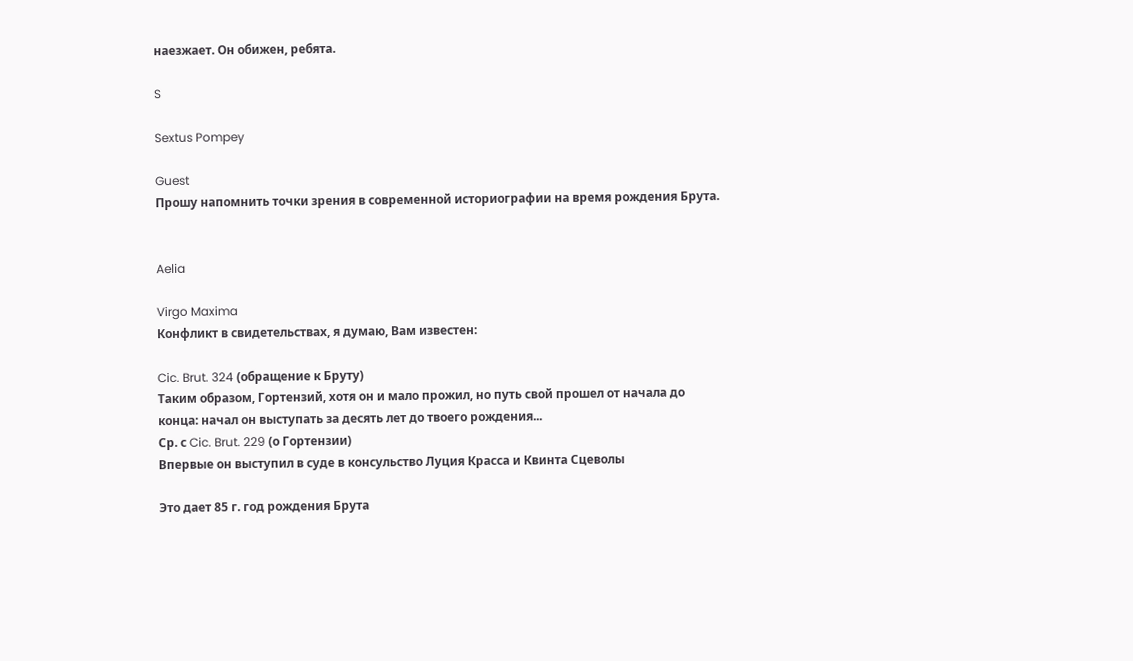наезжает. Он обижен, ребята.

S

Sextus Pompey

Guest
Прошу напомнить точки зрения в современной историографии на время рождения Брута.


Aelia

Virgo Maxima
Конфликт в свидетельствах, я думаю, Вам известен:

Cic. Brut. 324 (обращение к Бруту)
Таким образом, Гортензий, хотя он и мало прожил, но путь свой прошел от начала до конца: начал он выступать за десять лет до твоего рождения...
Ср. с Cic. Brut. 229 (о Гортензии)
Впервые он выступил в суде в консульство Луция Красса и Квинта Сцеволы

Это дает 85 г. год рождения Брута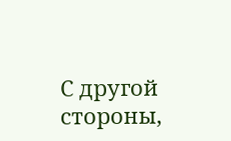С другой стороны,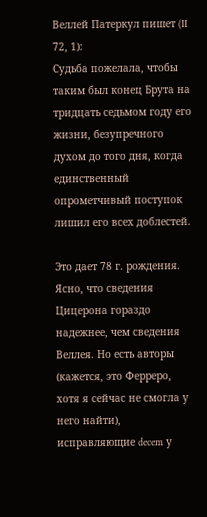Веллей Патеркул пишет (II 72, 1):
Судьба пожелала, чтобы таким был конец Брута на тридцать седьмом году его жизни, безупречного духом до того дня, когда единственный опрометчивый поступок лишил его всех доблестей.

Это дает 78 г. рождения. Ясно, что сведения Цицерона гораздо надежнее, чем сведения Веллея. Но есть авторы (кажется, это Ферреро, хотя я сейчас не смогла у него найти), исправляющие decem у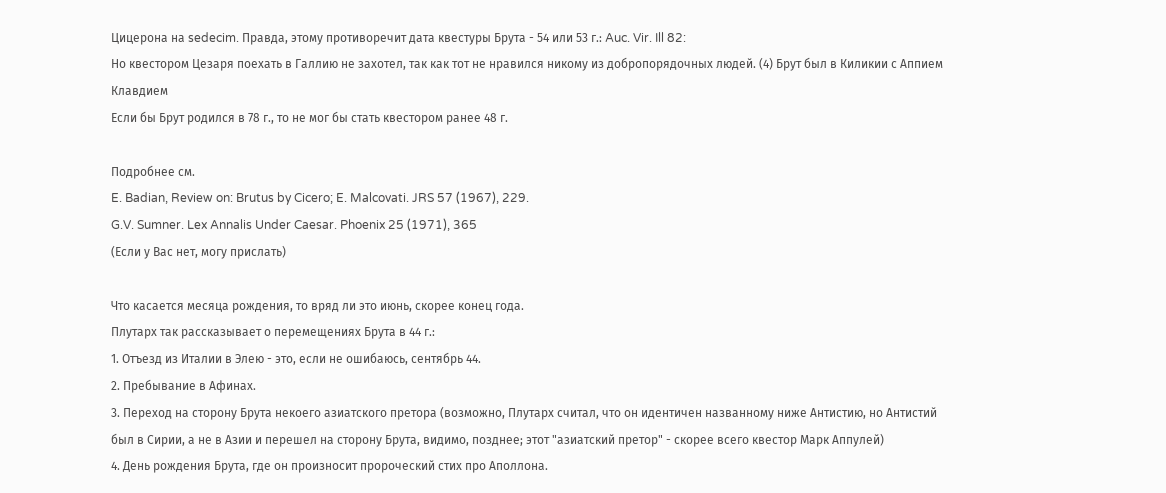Цицерона на sedecim. Правда, этому противоречит дата квестуры Брута - 54 или 53 г.: Auc. Vir. Ill 82:
Но квестором Цезаря поехать в Галлию не захотел, так как тот не нравился никому из добропорядочных людей. (4) Брут был в Киликии с Аппием Клавдием
Если бы Брут родился в 78 г., то не мог бы стать квестором ранее 48 г.

Подробнее см.
E. Badian, Review on: Brutus by Cicero; E. Malcovati. JRS 57 (1967), 229.
G.V. Sumner. Lex Annalis Under Caesar. Phoenix 25 (1971), 365
(Если у Вас нет, могу прислать)

Что касается месяца рождения, то вряд ли это июнь, скорее конец года.
Плутарх так рассказывает о перемещениях Брута в 44 г.:
1. Отъезд из Италии в Элею - это, если не ошибаюсь, сентябрь 44.
2. Пребывание в Афинах.
3. Переход на сторону Брута некоего азиатского претора (возможно, Плутарх считал, что он идентичен названному ниже Антистию, но Антистий был в Сирии, а не в Азии и перешел на сторону Брута, видимо, позднее; этот "азиатский претор" - скорее всего квестор Марк Аппулей)
4. День рождения Брута, где он произносит пророческий стих про Аполлона.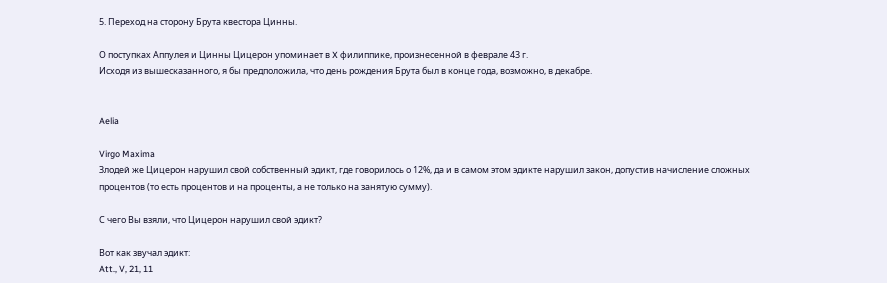5. Переход на сторону Брута квестора Цинны.

О поступках Аппулея и Цинны Цицерон упоминает в X филиппике, произнесенной в феврале 43 г.
Исходя из вышесказанного, я бы предположила, что день рождения Брута был в конце года, возможно, в декабре.


Aelia

Virgo Maxima
Злодей же Цицерон нарушил свой собственный эдикт, где говорилось о 12%, да и в самом этом эдикте нарушил закон, допустив начисление сложных процентов (то есть процентов и на проценты, а не только на занятую сумму).

С чего Вы взяли, что Цицерон нарушил свой эдикт?

Вот как звучал эдикт:
Att., V, 21, 11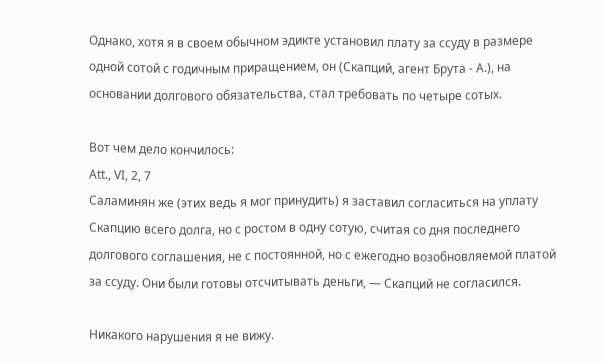Однако, хотя я в своем обычном эдикте установил плату за ссуду в размере одной сотой с годичным приращением, он (Скапций, агент Брута - А.), на основании долгового обязательства, стал требовать по четыре сотых.

Вот чем дело кончилось:
Att., VI, 2, 7
Саламинян же (этих ведь я мог принудить) я заставил согласиться на уплату Скапцию всего долга, но с ростом в одну сотую, считая со дня последнего долгового соглашения, не с постоянной, но с ежегодно возобновляемой платой за ссуду. Они были готовы отсчитывать деньги, — Скапций не согласился.

Никакого нарушения я не вижу.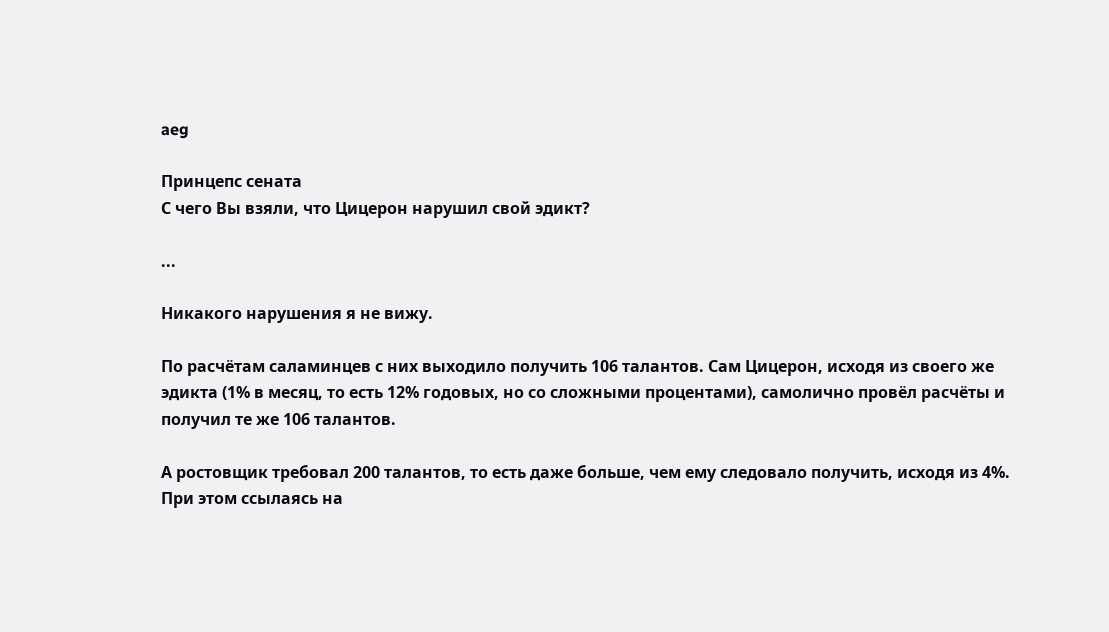aeg

Принцепс сената
С чего Вы взяли, что Цицерон нарушил свой эдикт?

...

Никакого нарушения я не вижу.

По расчётам саламинцев с них выходило получить 106 талантов. Сам Цицерон, исходя из своего же эдикта (1% в месяц, то есть 12% годовых, но со сложными процентами), самолично провёл расчёты и получил те же 106 талантов.

А ростовщик требовал 200 талантов, то есть даже больше, чем ему следовало получить, исходя из 4%. При этом ссылаясь на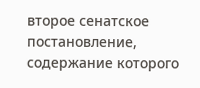второе сенатское постановление, содержание которого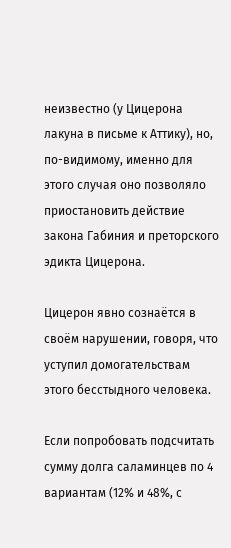неизвестно (у Цицерона лакуна в письме к Аттику), но, по-видимому, именно для этого случая оно позволяло приостановить действие закона Габиния и преторского эдикта Цицерона.

Цицерон явно сознаётся в своём нарушении, говоря, что уступил домогательствам этого бесстыдного человека.

Если попробовать подсчитать сумму долга саламинцев по 4 вариантам (12% и 48%, с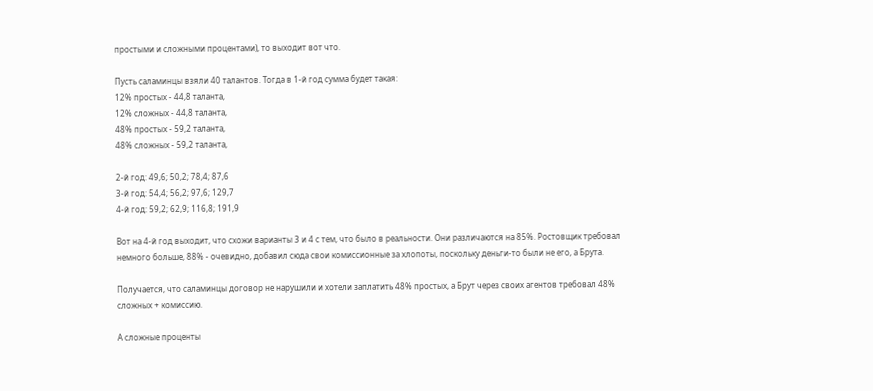простыми и сложными процентами), то выходит вот что.

Пусть саламинцы взяли 40 талантов. Тогда в 1-й год сумма будет такая:
12% простых - 44,8 таланта,
12% сложных - 44,8 таланта,
48% простых - 59,2 таланта,
48% сложных - 59,2 таланта,

2-й год: 49,6; 50,2; 78,4; 87,6
3-й год: 54,4; 56,2; 97,6; 129,7
4-й год: 59,2; 62,9; 116,8; 191,9

Вот на 4-й год выходит, что схожи варианты 3 и 4 с тем, что было в реальности. Они различаются на 85%. Ростовщик требовал немного больше, 88% - очевидно, добавил сюда свои комиссионные за хлопоты, поскольку деньги-то были не его, а Брута.

Получается, что саламинцы договор не нарушили и хотели заплатить 48% простых, а Брут через своих агентов требовал 48% сложных + комиссию.

А сложные проценты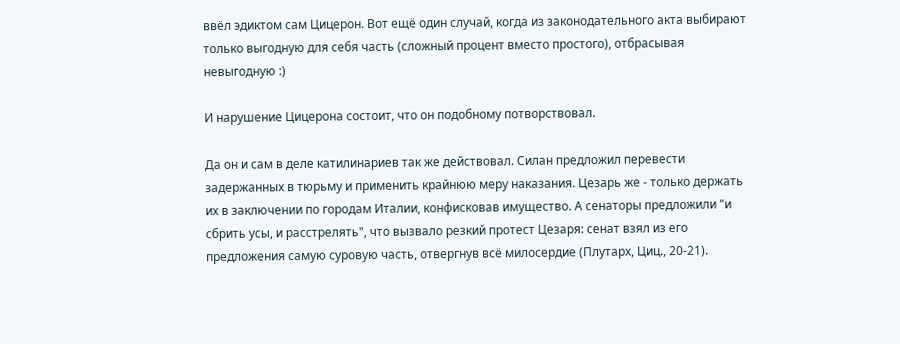ввёл эдиктом сам Цицерон. Вот ещё один случай, когда из законодательного акта выбирают только выгодную для себя часть (сложный процент вместо простого), отбрасывая невыгодную :)

И нарушение Цицерона состоит, что он подобному потворствовал.

Да он и сам в деле катилинариев так же действовал. Силан предложил перевести задержанных в тюрьму и применить крайнюю меру наказания. Цезарь же - только держать их в заключении по городам Италии, конфисковав имущество. А сенаторы предложили "и сбрить усы, и расстрелять", что вызвало резкий протест Цезаря: сенат взял из его предложения самую суровую часть, отвергнув всё милосердие (Плутарх, Циц., 20-21).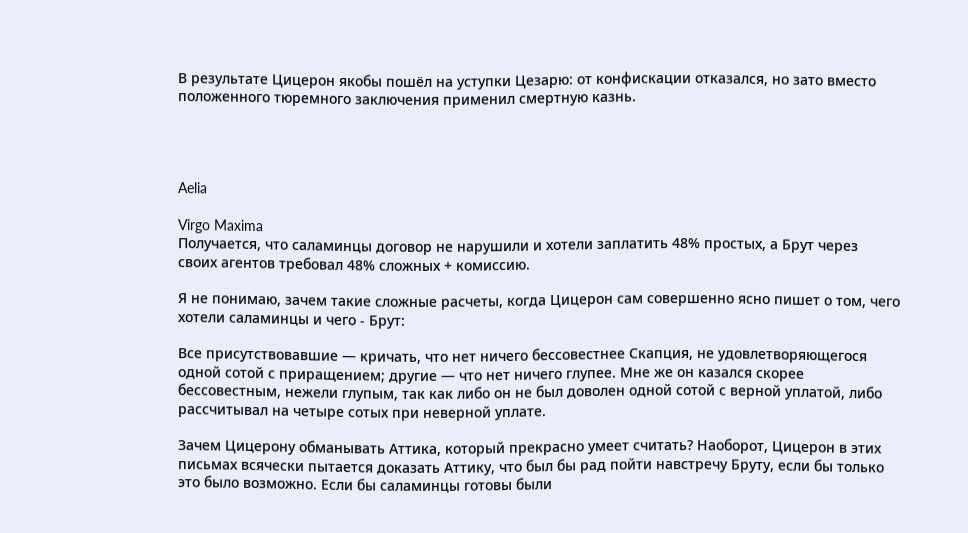В результате Цицерон якобы пошёл на уступки Цезарю: от конфискации отказался, но зато вместо положенного тюремного заключения применил смертную казнь.




Aelia

Virgo Maxima
Получается, что саламинцы договор не нарушили и хотели заплатить 48% простых, а Брут через своих агентов требовал 48% сложных + комиссию.

Я не понимаю, зачем такие сложные расчеты, когда Цицерон сам совершенно ясно пишет о том, чего хотели саламинцы и чего - Брут:

Все присутствовавшие — кричать, что нет ничего бессовестнее Скапция, не удовлетворяющегося одной сотой с приращением; другие — что нет ничего глупее. Мне же он казался скорее бессовестным, нежели глупым, так как либо он не был доволен одной сотой с верной уплатой, либо рассчитывал на четыре сотых при неверной уплате.

Зачем Цицерону обманывать Аттика, который прекрасно умеет считать? Наоборот, Цицерон в этих письмах всячески пытается доказать Аттику, что был бы рад пойти навстречу Бруту, если бы только это было возможно. Если бы саламинцы готовы были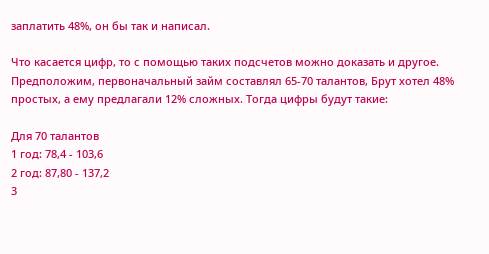заплатить 48%, он бы так и написал.

Что касается цифр, то с помощью таких подсчетов можно доказать и другое. Предположим, первоначальный займ составлял 65-70 талантов, Брут хотел 48% простых, а ему предлагали 12% сложных. Тогда цифры будут такие:

Для 70 талантов
1 год: 78,4 - 103,6
2 год: 87,80 - 137,2
3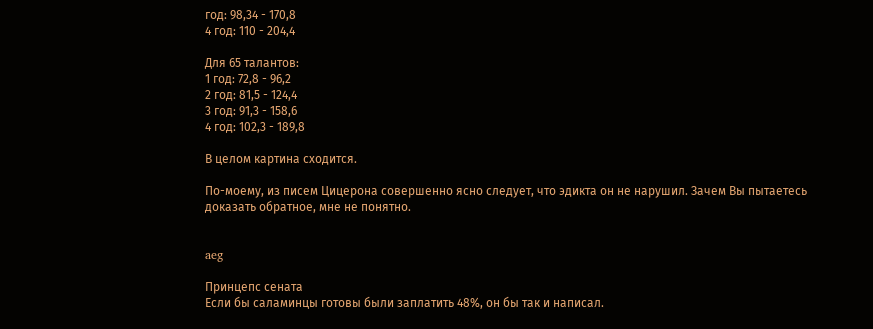год: 98,34 - 170,8
4 год: 110 - 204,4

Для 65 талантов:
1 год: 72,8 - 96,2
2 год: 81,5 - 124,4
3 год: 91,3 - 158,6
4 год: 102,3 - 189,8

В целом картина сходится.

По-моему, из писем Цицерона совершенно ясно следует, что эдикта он не нарушил. Зачем Вы пытаетесь доказать обратное, мне не понятно.


aeg

Принцепс сената
Если бы саламинцы готовы были заплатить 48%, он бы так и написал.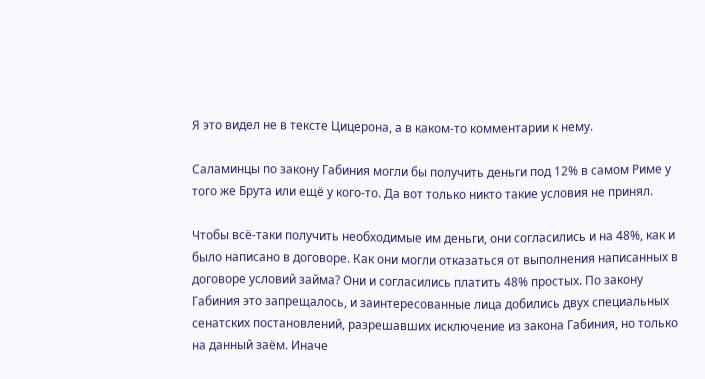Я это видел не в тексте Цицерона, а в каком-то комментарии к нему.

Саламинцы по закону Габиния могли бы получить деньги под 12% в самом Риме у того же Брута или ещё у кого-то. Да вот только никто такие условия не принял.

Чтобы всё-таки получить необходимые им деньги, они согласились и на 48%, как и было написано в договоре. Как они могли отказаться от выполнения написанных в договоре условий займа? Они и согласились платить 48% простых. По закону Габиния это запрещалось, и заинтересованные лица добились двух специальных сенатских постановлений, разрешавших исключение из закона Габиния, но только на данный заём. Иначе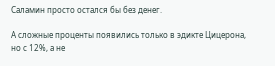Саламин просто остался бы без денег.

А сложные проценты появились только в эдикте Цицерона, но с 12%, а не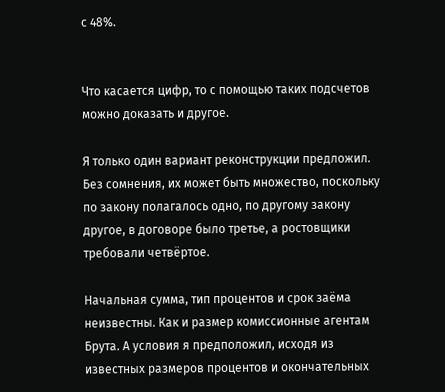с 48%.


Что касается цифр, то с помощью таких подсчетов можно доказать и другое.

Я только один вариант реконструкции предложил. Без сомнения, их может быть множество, поскольку по закону полагалось одно, по другому закону другое, в договоре было третье, а ростовщики требовали четвёртое.

Начальная сумма, тип процентов и срок заёма неизвестны. Как и размер комиссионные агентам Брута. А условия я предположил, исходя из известных размеров процентов и окончательных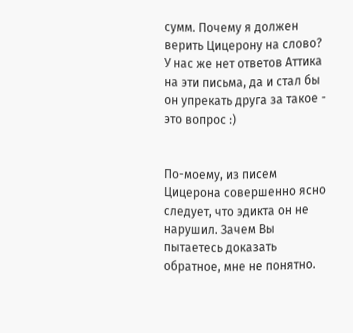сумм. Почему я должен верить Цицерону на слово? У нас же нет ответов Аттика на эти письма, да и стал бы он упрекать друга за такое - это вопрос :)


По-моему, из писем Цицерона совершенно ясно следует, что эдикта он не нарушил. Зачем Вы пытаетесь доказать обратное, мне не понятно.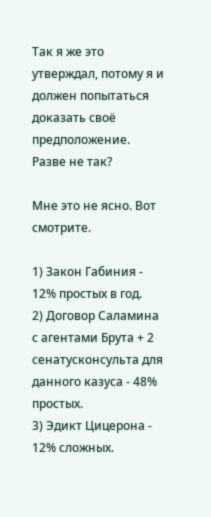Так я же это утверждал, потому я и должен попытаться доказать своё предположение. Разве не так?

Мне это не ясно. Вот смотрите.

1) Закон Габиния - 12% простых в год.
2) Договор Саламина с агентами Брута + 2 сенатусконсульта для данного казуса - 48% простых.
3) Эдикт Цицерона - 12% сложных.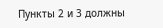Пункты 2 и 3 должны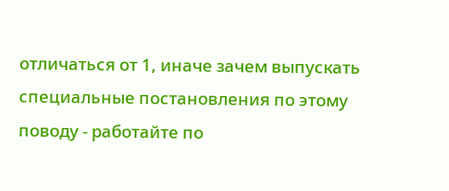отличаться от 1, иначе зачем выпускать специальные постановления по этому поводу - работайте по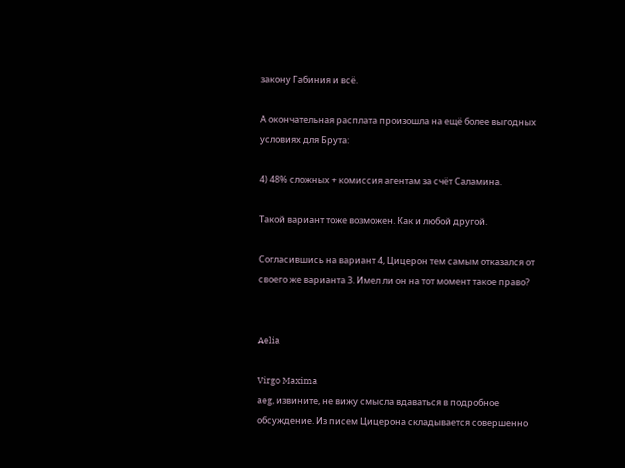закону Габиния и всё.

А окончательная расплата произошла на ещё более выгодных условиях для Брута:

4) 48% сложных + комиссия агентам за счёт Саламина.

Такой вариант тоже возможен. Как и любой другой.

Согласившись на вариант 4, Цицерон тем самым отказался от своего же варианта 3. Имел ли он на тот момент такое право?


Aelia

Virgo Maxima
aeg, извините, не вижу смысла вдаваться в подробное обсуждение. Из писем Цицерона складывается совершенно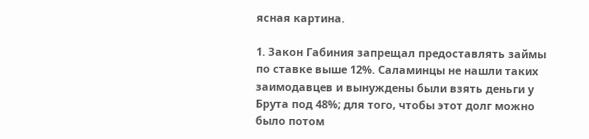ясная картина.

1. Закон Габиния запрещал предоставлять займы по ставке выше 12%. Саламинцы не нашли таких заимодавцев и вынуждены были взять деньги у Брута под 48%; для того, чтобы этот долг можно было потом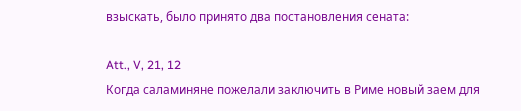взыскать, было принято два постановления сената:

Att., V, 21, 12
Когда саламиняне пожелали заключить в Риме новый заем для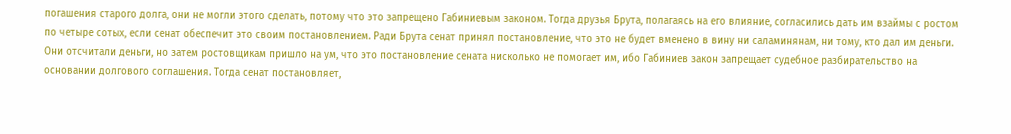погашения старого долга, они не могли этого сделать, потому что это запрещено Габиниевым законом. Тогда друзья Брута, полагаясь на его влияние, согласились дать им взаймы с ростом по четыре сотых, если сенат обеспечит это своим постановлением. Ради Брута сенат принял постановление, что это не будет вменено в вину ни саламинянам, ни тому, кто дал им деньги. Они отсчитали деньги, но затем ростовщикам пришло на ум, что это постановление сената нисколько не помогает им, ибо Габиниев закон запрещает судебное разбирательство на основании долгового соглашения. Тогда сенат постановляет,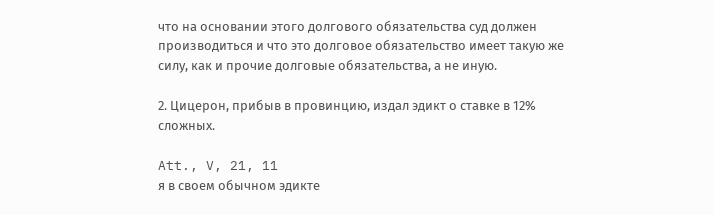что на основании этого долгового обязательства суд должен производиться и что это долговое обязательство имеет такую же силу, как и прочие долговые обязательства, а не иную.

2. Цицерон, прибыв в провинцию, издал эдикт о ставке в 12% сложных.

Att., V, 21, 11
я в своем обычном эдикте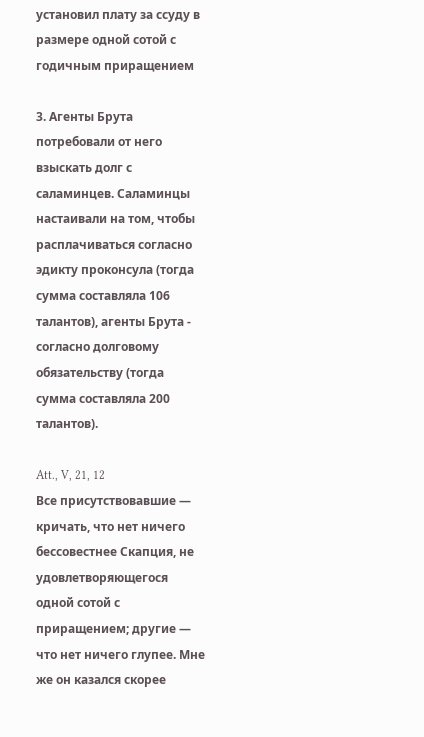установил плату за ссуду в размере одной сотой с годичным приращением

3. Агенты Брута потребовали от него взыскать долг с саламинцев. Саламинцы настаивали на том, чтобы расплачиваться согласно эдикту проконсула (тогда сумма составляла 106 талантов), агенты Брута - согласно долговому обязательству (тогда сумма составляла 200 талантов).

Att., V, 21, 12
Все присутствовавшие — кричать, что нет ничего бессовестнее Скапция, не удовлетворяющегося одной сотой с приращением; другие — что нет ничего глупее. Мне же он казался скорее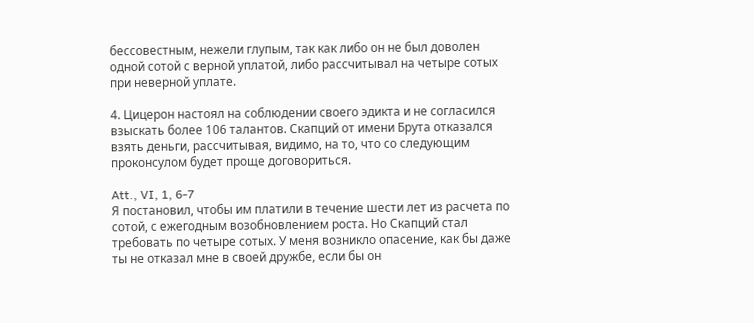бессовестным, нежели глупым, так как либо он не был доволен одной сотой с верной уплатой, либо рассчитывал на четыре сотых при неверной уплате.

4. Цицерон настоял на соблюдении своего эдикта и не согласился взыскать более 106 талантов. Скапций от имени Брута отказался взять деньги, рассчитывая, видимо, на то, что со следующим проконсулом будет проще договориться.

Att., VI, 1, 6-7
Я постановил, чтобы им платили в течение шести лет из расчета по сотой, с ежегодным возобновлением роста. Но Скапций стал требовать по четыре сотых. У меня возникло опасение, как бы даже ты не отказал мне в своей дружбе, если бы он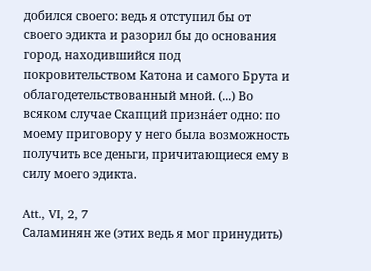добился своего: ведь я отступил бы от своего эдикта и разорил бы до основания город, находившийся под покровительством Катона и самого Брута и облагодетельствованный мной. (...) Во всяком случае Скапций признáет одно: по моему приговору у него была возможность получить все деньги, причитающиеся ему в силу моего эдикта.

Att., VI, 2, 7
Саламинян же (этих ведь я мог принудить)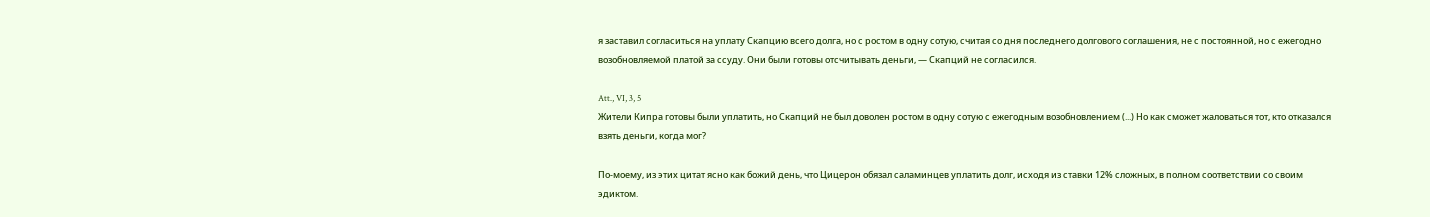я заставил согласиться на уплату Скапцию всего долга, но с ростом в одну сотую, считая со дня последнего долгового соглашения, не с постоянной, но с ежегодно возобновляемой платой за ссуду. Они были готовы отсчитывать деньги, — Скапций не согласился.

Att., VI, 3, 5
Жители Кипра готовы были уплатить, но Скапций не был доволен ростом в одну сотую с ежегодным возобновлением (...) Но как сможет жаловаться тот, кто отказался взять деньги, когда мог?

По-моему, из этих цитат ясно как божий день, что Цицерон обязал саламинцев уплатить долг, исходя из ставки 12% сложных, в полном соответствии со своим эдиктом.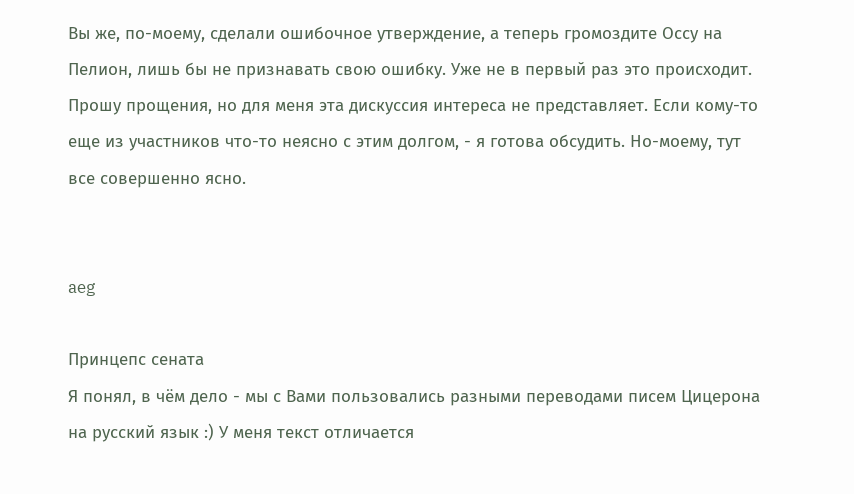Вы же, по-моему, сделали ошибочное утверждение, а теперь громоздите Оссу на Пелион, лишь бы не признавать свою ошибку. Уже не в первый раз это происходит. Прошу прощения, но для меня эта дискуссия интереса не представляет. Если кому-то еще из участников что-то неясно с этим долгом, - я готова обсудить. Но-моему, тут все совершенно ясно.


aeg

Принцепс сената
Я понял, в чём дело - мы с Вами пользовались разными переводами писем Цицерона на русский язык :) У меня текст отличается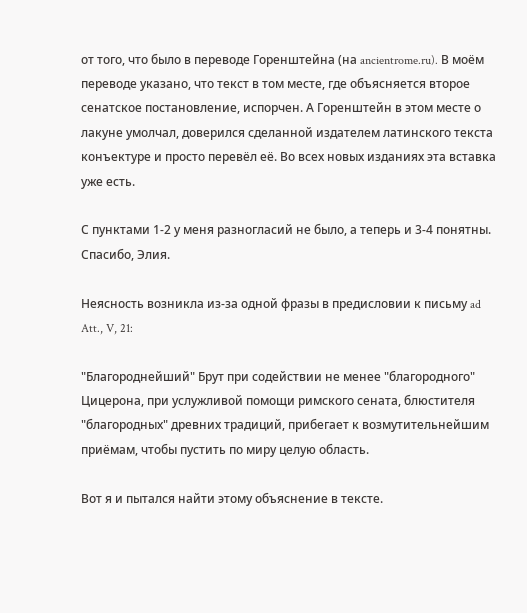от того, что было в переводе Горенштейна (на ancientrome.ru). В моём переводе указано, что текст в том месте, где объясняется второе сенатское постановление, испорчен. А Горенштейн в этом месте о лакуне умолчал, доверился сделанной издателем латинского текста конъектуре и просто перевёл её. Во всех новых изданиях эта вставка уже есть.

С пунктами 1-2 у меня разногласий не было, а теперь и 3-4 понятны. Спасибо, Элия.

Неясность возникла из-за одной фразы в предисловии к письму ad Att., V, 21:

"Благороднейший" Брут при содействии не менее "благородного" Цицерона, при услужливой помощи римского сената, блюстителя "благородных" древних традиций, прибегает к возмутительнейшим приёмам, чтобы пустить по миру целую область.

Вот я и пытался найти этому объяснение в тексте.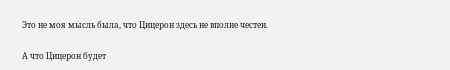Это не моя мысль была, что Цицерон здесь не вполне честен.

А что Цицерон будет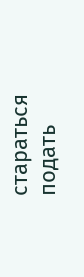стараться подать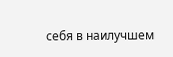себя в наилучшем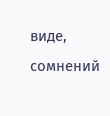виде, сомнений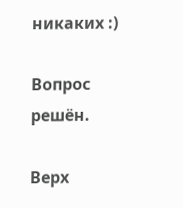никаких :)

Вопрос решён.

Верх